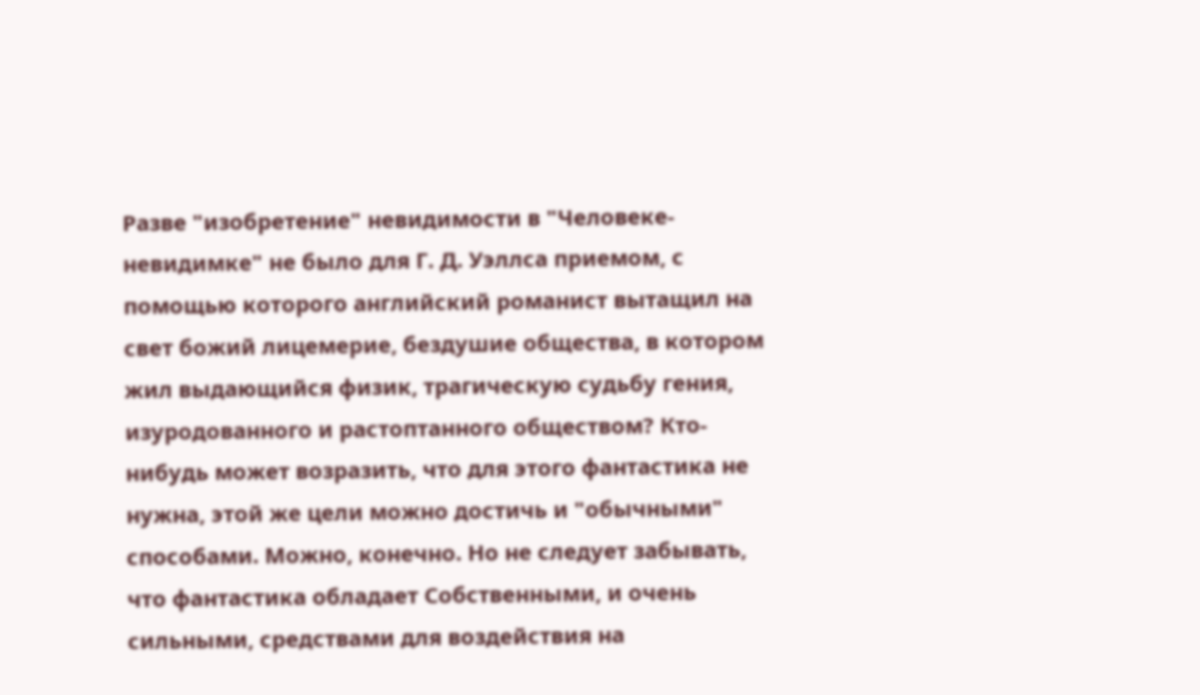Разве "изобретение" невидимости в "Человеке-невидимке" не было для Г. Д. Уэллса приемом, с помощью которого английский романист вытащил на свет божий лицемерие, бездушие общества, в котором жил выдающийся физик, трагическую судьбу гения, изуродованного и растоптанного обществом? Кто-нибудь может возразить, что для этого фантастика не нужна, этой же цели можно достичь и "обычными" способами. Можно, конечно. Но не следует забывать, что фантастика обладает Собственными, и очень сильными, средствами для воздействия на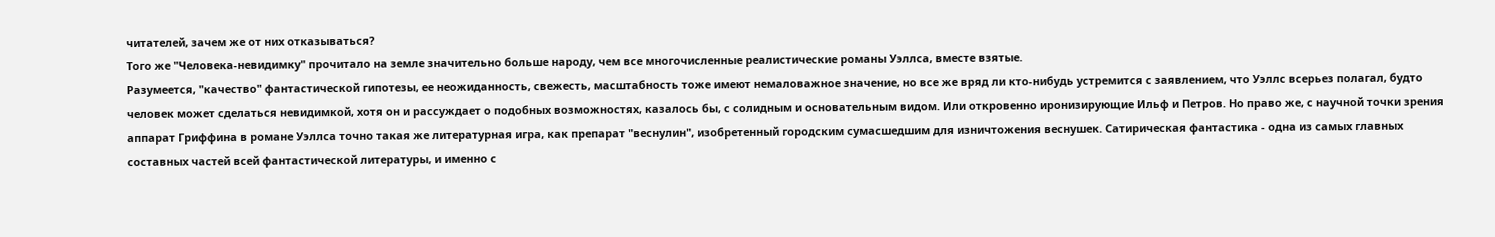читателей, зачем же от них отказываться?
Того же "Человека-невидимку" прочитало на земле значительно больше народу, чем все многочисленные реалистические романы Уэллса, вместе взятые.
Разумеется, "качество" фантастической гипотезы, ее неожиданность, свежесть, масштабность тоже имеют немаловажное значение, но все же вряд ли кто-нибудь устремится с заявлением, что Уэллс всерьез полагал, будто человек может сделаться невидимкой, хотя он и рассуждает о подобных возможностях, казалось бы, с солидным и основательным видом. Или откровенно иронизирующие Ильф и Петров. Но право же, с научной точки зрения аппарат Гриффина в романе Уэллса точно такая же литературная игра, как препарат "веснулин", изобретенный городским сумасшедшим для изничтожения веснушек. Сатирическая фантастика - одна из самых главных составных частей всей фантастической литературы, и именно с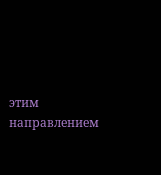этим направлением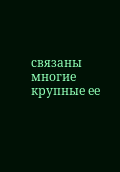связаны многие крупные ее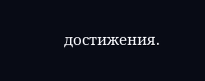достижения.